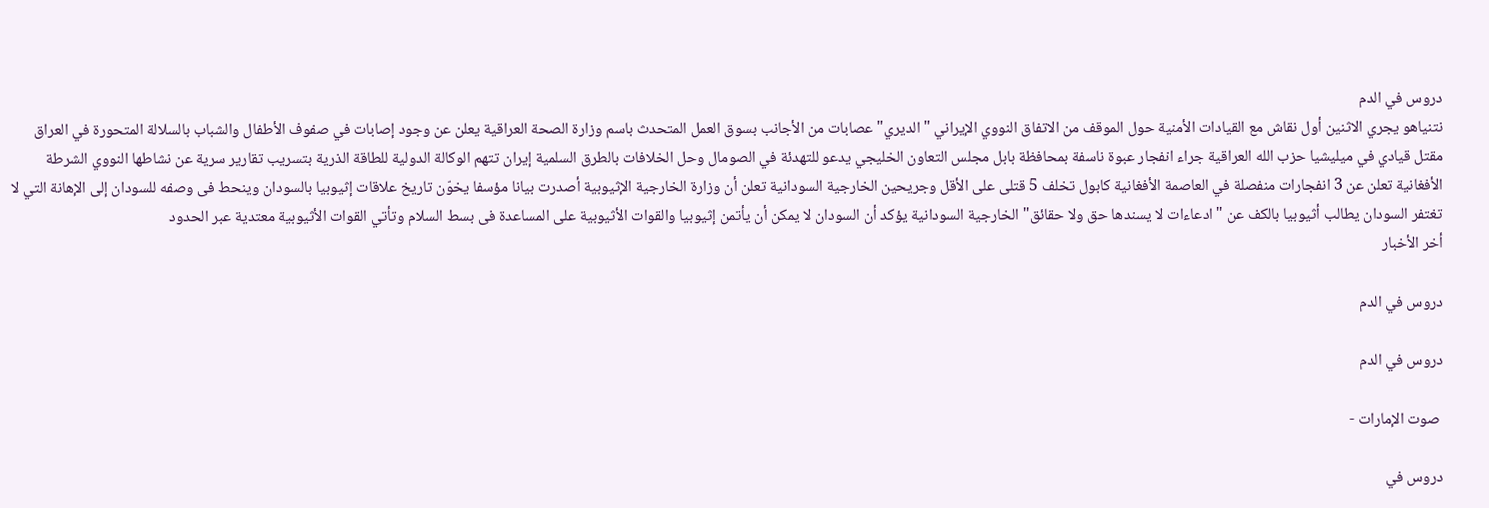دروس في الدم
نتنياهو يجري الاثنين أول نقاش مع القيادات الأمنية حول الموقف من الاتفاق النووي الإيراني "الديري" عصابات من الأجانب بسوق العمل المتحدث باسم وزارة الصحة العراقية يعلن عن وجود إصابات في صفوف الأطفال والشباب بالسلالة المتحورة في العراق مقتل قيادي في ميليشيا حزب الله العراقية جراء انفجار عبوة ناسفة بمحافظة بابل مجلس التعاون الخليجي يدعو للتهدئة في الصومال وحل الخلافات بالطرق السلمية إيران تتهم الوكالة الدولية للطاقة الذرية بتسريب تقارير سرية عن نشاطها النووي الشرطة الأفغانية تعلن عن 3 انفجارات منفصلة في العاصمة الأفغانية كابول تخلف 5 قتلى على الأقل وجريحين الخارجية السودانية تعلن أن وزارة الخارجية الإثيوبية أصدرت بيانا مؤسفا يخوّن تاريخ علاقات إثيوبيا بالسودان وينحط فى وصفه للسودان إلى الإهانة التي لا تغتفر السودان يطالب أثيوبيا بالكف عن "ادعاءات لا يسندها حق ولا حقائق" الخارجية السودانية يؤكد أن السودان لا يمكن أن يأتمن إثيوبيا والقوات الأثيوبية على المساعدة فى بسط السلام وتأتي القوات الأثيوبية معتدية عبر الحدود
أخر الأخبار

دروس في الدم

دروس في الدم

 صوت الإمارات -

دروس في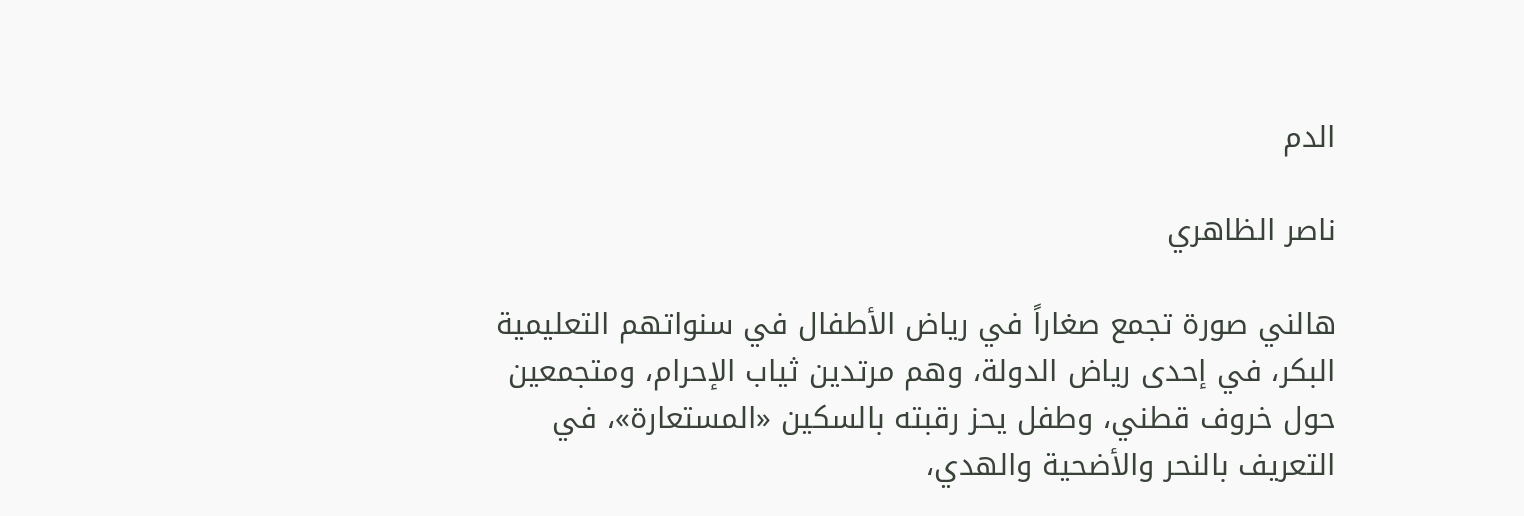الدم

ناصر الظاهري

هالني صورة تجمع صغاراً في رياض الأطفال في سنواتهم التعليمية البكر، في إحدى رياض الدولة، وهم مرتدين ثياب الإحرام، ومتجمعين حول خروف قطني، وطفل يحز رقبته بالسكين «المستعارة»، في التعريف بالنحر والأضحية والهدي،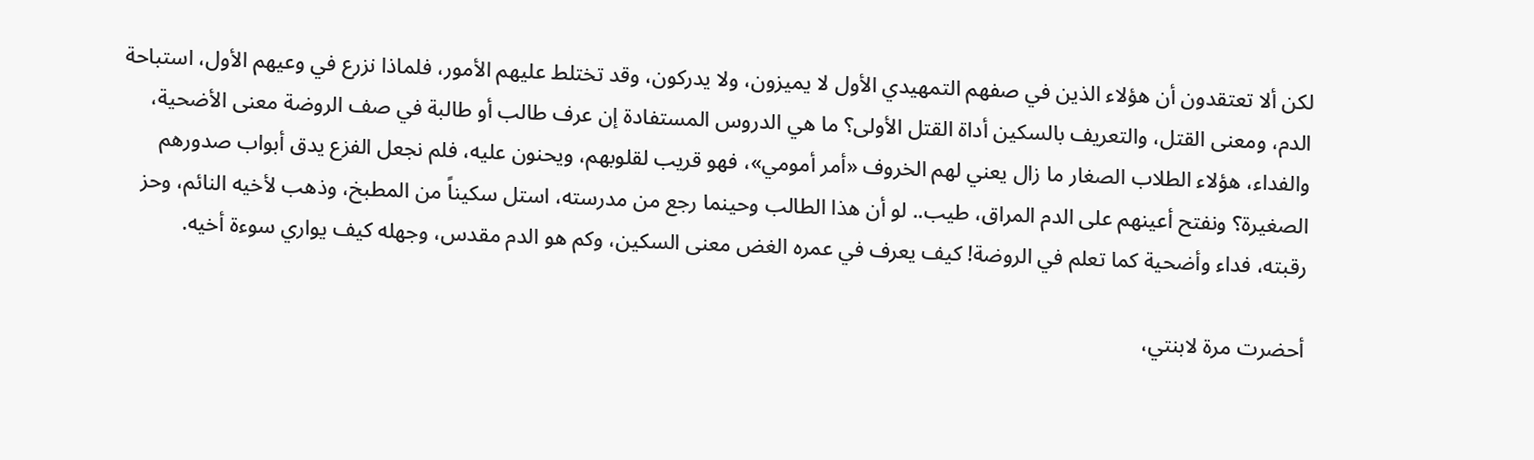لكن ألا تعتقدون أن هؤلاء الذين في صفهم التمهيدي الأول لا يميزون، ولا يدركون، وقد تختلط عليهم الأمور، فلماذا نزرع في وعيهم الأول، استباحة الدم، ومعنى القتل، والتعريف بالسكين أداة القتل الأولى؟ ما هي الدروس المستفادة إن عرف طالب أو طالبة في صف الروضة معنى الأضحية، والفداء، هؤلاء الطلاب الصغار ما زال يعني لهم الخروف «أمر أمومي»، فهو قريب لقلوبهم، ويحنون عليه، فلم نجعل الفزع يدق أبواب صدورهم الصغيرة؟ ونفتح أعينهم على الدم المراق، طيب.. لو أن هذا الطالب وحينما رجع من مدرسته، استل سكيناً من المطبخ، وذهب لأخيه النائم، وحز رقبته، فداء وأضحية كما تعلم في الروضة! كيف يعرف في عمره الغض معنى السكين، وكم هو الدم مقدس، وجهله كيف يواري سوءة أخيه.

أحضرت مرة لابنتي،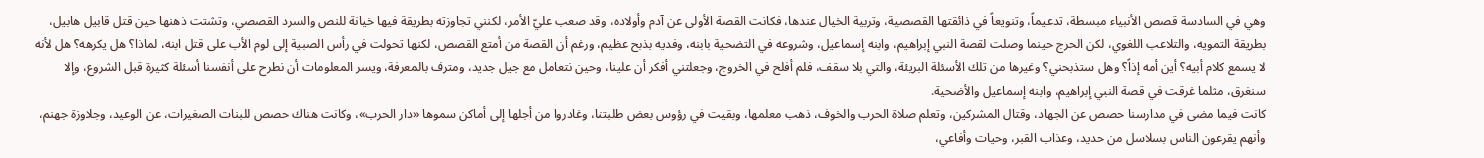وهي في السادسة قصص الأنبياء مبسطة، تدعيماً، وتنويعاً في ذائقتها القصصية، وتربية الخيال عندها، فكانت القصة الأولى عن آدم وأولاده، وقد صعب عليّ الأمر، لكنني تجاوزته بطريقة فيها خيانة للنص والسرد القصصي، وتشتت ذهنها حين قتل قابيل هابيل، بطريقة التمويه، والتلاعب اللغوي، لكن الحرج حينما وصلت لقصة النبي إبراهيم، وابنه إسماعيل، وشروعه في التضحية بابنه، وفديه بذبح عظيم، ورغم أن القصة من أمتع القصص، لكنها تحولت في رأس الصبية إلى لوم الأب على قتل ابنه، لماذا؟ هل يكرهه؟ هل لأنه لا يسمع كلام أبيه؟ أين أمه إذاً؟ وهل ستذبحني؟ وغيرها من تلك الأسئلة البريئة، والتي بلا سقف، فلم أفلح في الخروج، وجعلتني أفكر أن علينا، وحين نتعامل مع جيل جديد، ومترف بالمعرفة، ويسر المعلومات أن نطرح على أنفسنا أسئلة كثيرة قبل الشروع، وإلا سنغرق، مثلما غرقت في قصة النبي إبراهيم، وابنه إسماعيل والأضحية.
كانت فيما مضى في مدارسنا حصص عن الجهاد، وقتال المشركين، وتعلم صلاة الحرب والخوف، ذهب معلمها، وبقيت في رؤوس بعض طلبتنا، وغادروا من أجلها إلى أماكن سموها «دار الحرب»، وكانت هناك حصص للبنات الصغيرات، عن الوعيد، وجلاوزة جهنم، وأنهم يقرعون الناس بسلاسل من حديد، وعذاب القبر، وحيات وأفاعي،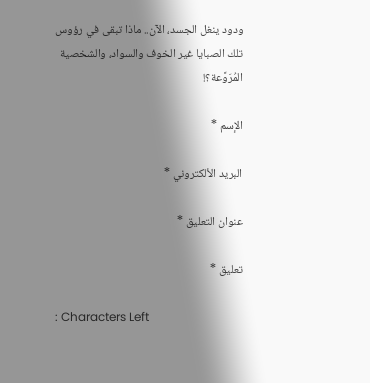ودود ينغل الجسد، الآن.. ماذا تبقى في رؤوس تلك الصبايا غير الخوف والسواد، والشخصية المُرَوَّعة؟!

الإسم *

البريد الألكتروني *

عنوان التعليق *

تعليق *

: Characters Left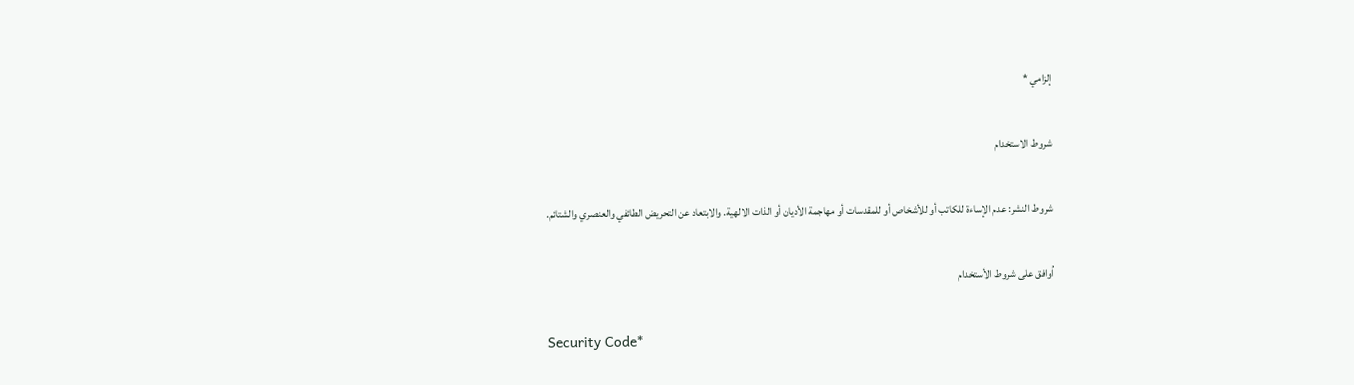إلزامي *

شروط الاستخدام

شروط النشر: عدم الإساءة للكاتب أو للأشخاص أو للمقدسات أو مهاجمة الأديان أو الذات الالهية. والابتعاد عن التحريض الطائفي والعنصري والشتائم.

اُوافق على شروط الأستخدام

Security Code*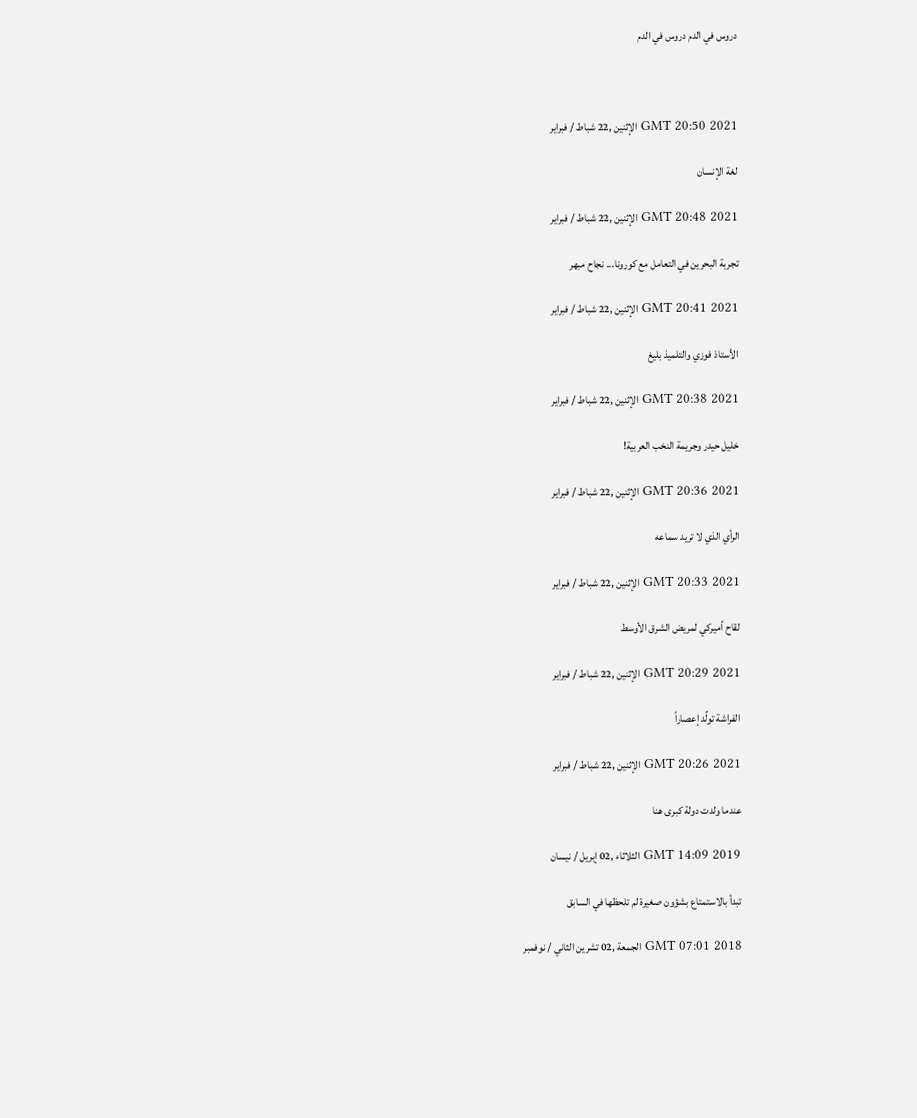دروس في الدم دروس في الدم



GMT 20:50 2021 الإثنين ,22 شباط / فبراير

لغة الإنسان

GMT 20:48 2021 الإثنين ,22 شباط / فبراير

تجربة البحرين في التعامل مع كورونا... نجاح مبهر

GMT 20:41 2021 الإثنين ,22 شباط / فبراير

الأستاذ فوزي والتلميذ بليغ

GMT 20:38 2021 الإثنين ,22 شباط / فبراير

خليل حيدر وجريمة النخب العربية!

GMT 20:36 2021 الإثنين ,22 شباط / فبراير

الرأي الذي لا تريد سماعه

GMT 20:33 2021 الإثنين ,22 شباط / فبراير

لقاح أميركي لمريض الشرق الأوسط

GMT 20:29 2021 الإثنين ,22 شباط / فبراير

الفراشة تولِّد إعصاراً

GMT 20:26 2021 الإثنين ,22 شباط / فبراير

عندما ولدت دولة كبرى هنا

GMT 14:09 2019 الثلاثاء ,02 إبريل / نيسان

تبدأ بالاستمتاع بشؤون صغيرة لم تلحظها في السابق

GMT 07:01 2018 الجمعة ,02 تشرين الثاني / نوفمبر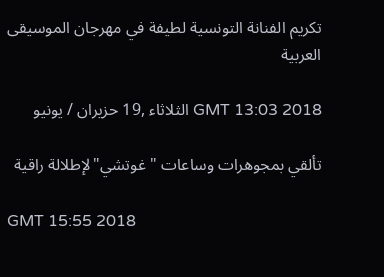تكريم الفنانة التونسية لطيفة في مهرجان الموسيقى العربية

GMT 13:03 2018 الثلاثاء ,19 حزيران / يونيو

تألقي بمجوهرات وساعات "غوتشي"لإطلالة راقية

GMT 15:55 2018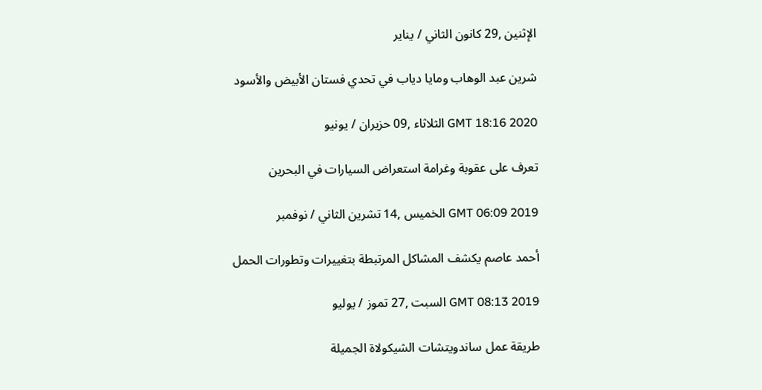الإثنين ,29 كانون الثاني / يناير

شرين عبد الوهاب ومايا دياب في تحدي فستان الأبيض والأسود

GMT 18:16 2020 الثلاثاء ,09 حزيران / يونيو

تعرف على عقوبة وغرامة استعراض السيارات في البحرين

GMT 06:09 2019 الخميس ,14 تشرين الثاني / نوفمبر

أحمد عاصم يكشف المشاكل المرتبطة بتغييرات وتطورات الحمل

GMT 08:13 2019 السبت ,27 تموز / يوليو

طريقة عمل ساندويتشات الشيكولاة الجميلة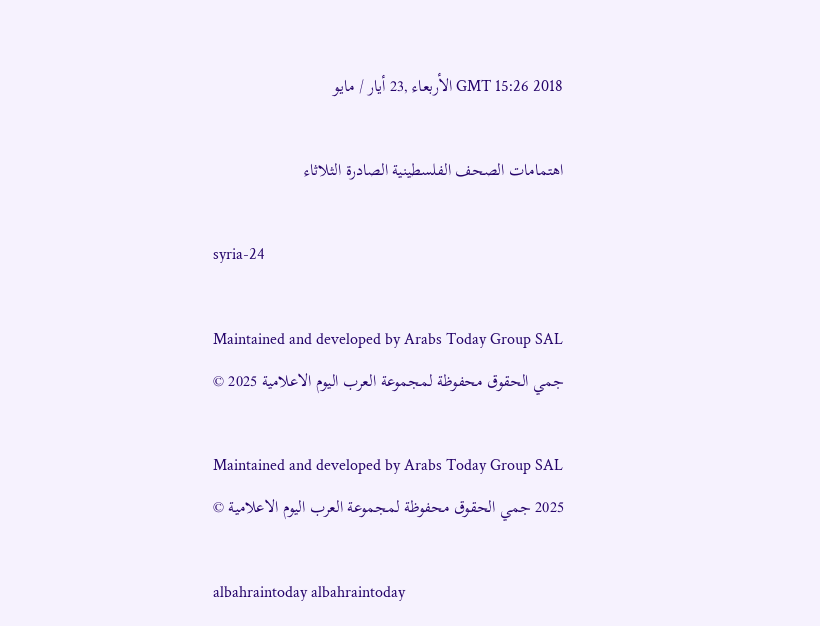GMT 15:26 2018 الأربعاء ,23 أيار / مايو

اهتمامات الصحف الفلسطينية الصادرة الثلاثاء

syria-24

Maintained and developed by Arabs Today Group SAL
جمي الحقوق محفوظة لمجموعة العرب اليوم الاعلامية 2025 ©

Maintained and developed by Arabs Today Group SAL
2025 جمي الحقوق محفوظة لمجموعة العرب اليوم الاعلامية ©

albahraintoday albahraintoday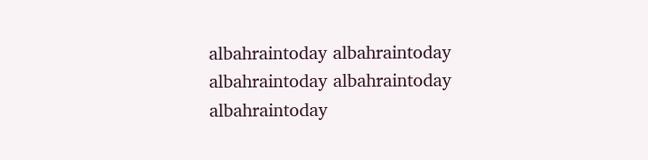albahraintoday albahraintoday
albahraintoday albahraintoday albahraintoday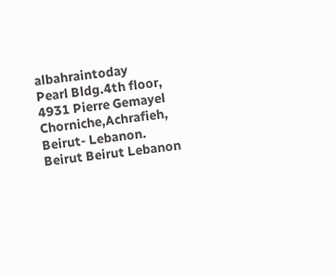albahraintoday
Pearl Bldg.4th floor, 4931 Pierre Gemayel Chorniche,Achrafieh, Beirut- Lebanon.
Beirut Beirut Lebanon